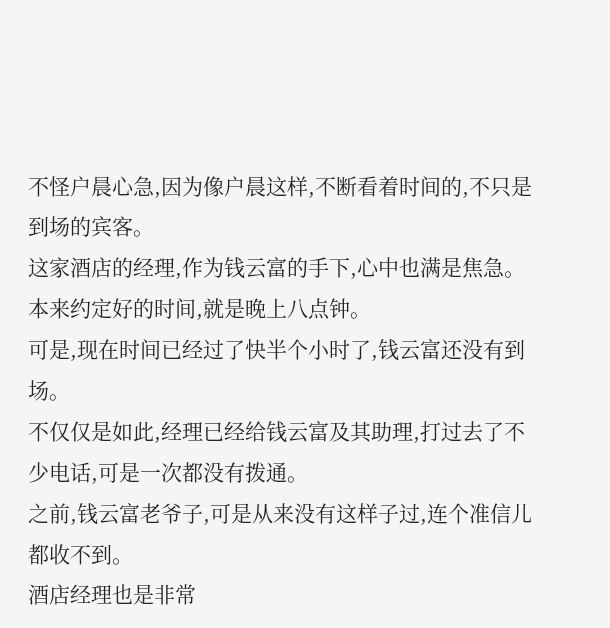不怪户晨心急,因为像户晨这样,不断看着时间的,不只是到场的宾客。
这家酒店的经理,作为钱云富的手下,心中也满是焦急。
本来约定好的时间,就是晚上八点钟。
可是,现在时间已经过了快半个小时了,钱云富还没有到场。
不仅仅是如此,经理已经给钱云富及其助理,打过去了不少电话,可是一次都没有拨通。
之前,钱云富老爷子,可是从来没有这样子过,连个准信儿都收不到。
酒店经理也是非常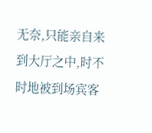无奈,只能亲自来到大厅之中,时不时地被到场宾客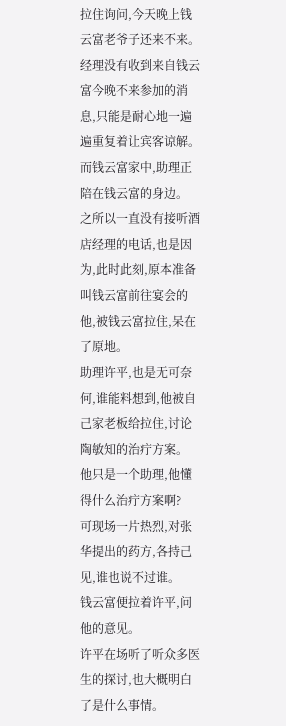拉住询问,今天晚上钱云富老爷子还来不来。
经理没有收到来自钱云富今晚不来参加的消息,只能是耐心地一遍遍重复着让宾客谅解。
而钱云富家中,助理正陪在钱云富的身边。
之所以一直没有接听酒店经理的电话,也是因为,此时此刻,原本准备叫钱云富前往宴会的他,被钱云富拉住,呆在了原地。
助理许平,也是无可奈何,谁能料想到,他被自己家老板给拉住,讨论陶敏知的治疔方案。
他只是一个助理,他懂得什么治疔方案啊?
可现场一片热烈,对张华提出的药方,各持己见,谁也说不过谁。
钱云富便拉着许平,问他的意见。
许平在场听了听众多医生的探讨,也大概明白了是什么事情。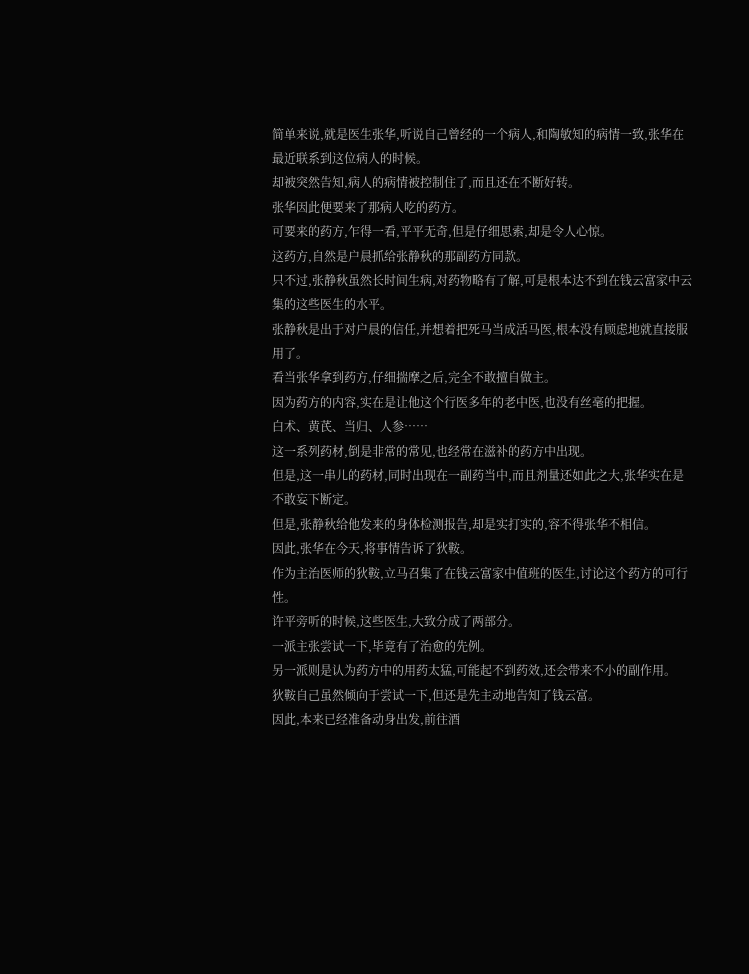简单来说,就是医生张华,听说自己曾经的一个病人,和陶敏知的病情一致,张华在最近联系到这位病人的时候。
却被突然告知,病人的病情被控制住了,而且还在不断好转。
张华因此便要来了那病人吃的药方。
可要来的药方,乍得一看,平平无奇,但是仔细思索,却是令人心惊。
这药方,自然是户晨抓给张静秋的那副药方同款。
只不过,张静秋虽然长时间生病,对药物略有了解,可是根本达不到在钱云富家中云集的这些医生的水平。
张静秋是出于对户晨的信任,并想着把死马当成活马医,根本没有顾虑地就直接服用了。
看当张华拿到药方,仔细揣摩之后,完全不敢擅自做主。
因为药方的内容,实在是让他这个行医多年的老中医,也没有丝毫的把握。
白术、黄芪、当归、人参……
这一系列药材,倒是非常的常见,也经常在滋补的药方中出现。
但是,这一串儿的药材,同时出现在一副药当中,而且剂量还如此之大,张华实在是不敢妄下断定。
但是,张静秋给他发来的身体检测报告,却是实打实的,容不得张华不相信。
因此,张华在今天,将事情告诉了狄鞍。
作为主治医师的狄鞍,立马召集了在钱云富家中值班的医生,讨论这个药方的可行性。
许平旁听的时候,这些医生,大致分成了两部分。
一派主张尝试一下,毕竟有了治愈的先例。
另一派则是认为药方中的用药太猛,可能起不到药效,还会带来不小的副作用。
狄鞍自己虽然倾向于尝试一下,但还是先主动地告知了钱云富。
因此,本来已经准备动身出发,前往酒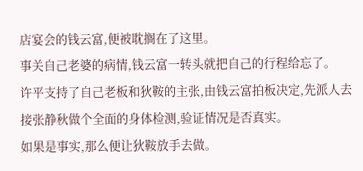店宴会的钱云富,便被耽搁在了这里。
事关自己老婆的病情,钱云富一转头就把自己的行程给忘了。
许平支持了自己老板和狄鞍的主张,由钱云富拍板决定,先派人去接张静秋做个全面的身体检测,验证情况是否真实。
如果是事实,那么便让狄鞍放手去做。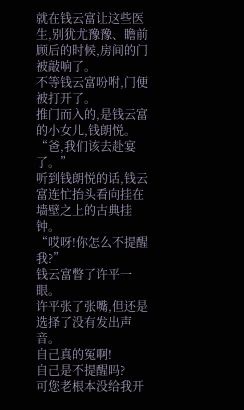就在钱云富让这些医生,别犹尤豫豫、瞻前顾后的时候,房间的门被敲响了。
不等钱云富吩咐,门便被打开了。
推门而入的,是钱云富的小女儿,钱朗悦。
“爸,我们该去赴宴了。”
听到钱朗悦的话,钱云富连忙抬头看向挂在墙壁之上的古典挂钟。
“哎呀!你怎么不提醒我?”
钱云富瞥了许平一眼。
许平张了张嘴,但还是选择了没有发出声音。
自己真的冤啊!
自己是不提醒吗?
可您老根本没给我开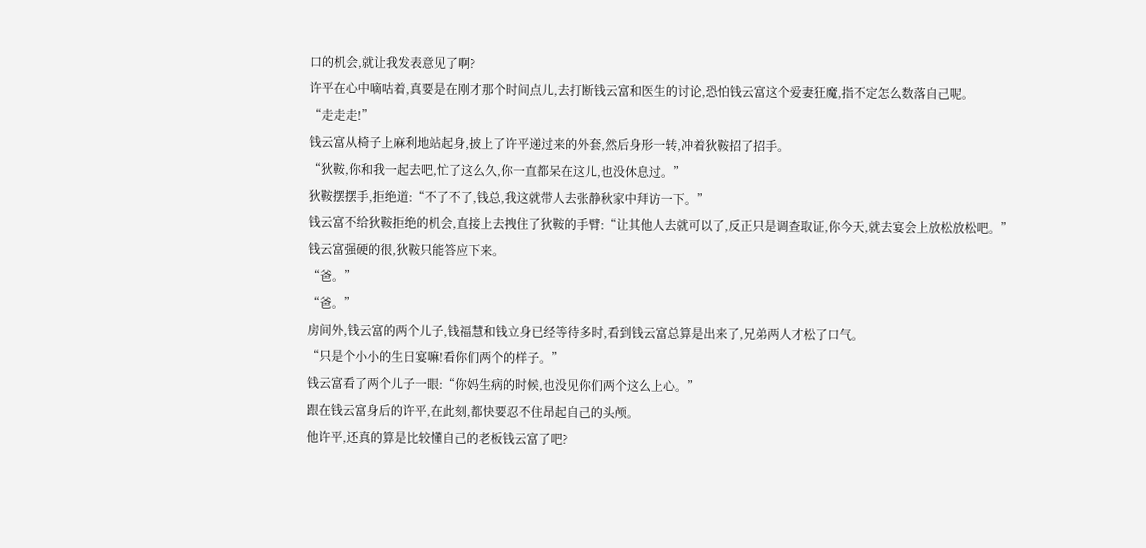口的机会,就让我发表意见了啊?
许平在心中嘀咕着,真要是在刚才那个时间点儿,去打断钱云富和医生的讨论,恐怕钱云富这个爱妻狂魔,指不定怎么数落自己呢。
“走走走!”
钱云富从椅子上麻利地站起身,披上了许平递过来的外套,然后身形一转,冲着狄鞍招了招手。
“狄鞍,你和我一起去吧,忙了这么久,你一直都呆在这儿,也没休息过。”
狄鞍摆摆手,拒绝道:“不了不了,钱总,我这就带人去张静秋家中拜访一下。”
钱云富不给狄鞍拒绝的机会,直接上去拽住了狄鞍的手臂:“让其他人去就可以了,反正只是调查取证,你今天,就去宴会上放松放松吧。”
钱云富强硬的很,狄鞍只能答应下来。
“爸。”
“爸。”
房间外,钱云富的两个儿子,钱福慧和钱立身已经等待多时,看到钱云富总算是出来了,兄弟两人才松了口气。
“只是个小小的生日宴嘛!看你们两个的样子。”
钱云富看了两个儿子一眼:“你妈生病的时候,也没见你们两个这么上心。”
跟在钱云富身后的许平,在此刻,都快要忍不住昂起自己的头颅。
他许平,还真的算是比较懂自己的老板钱云富了吧?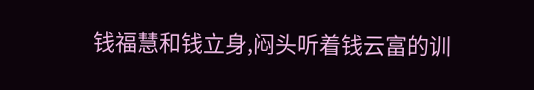钱福慧和钱立身,闷头听着钱云富的训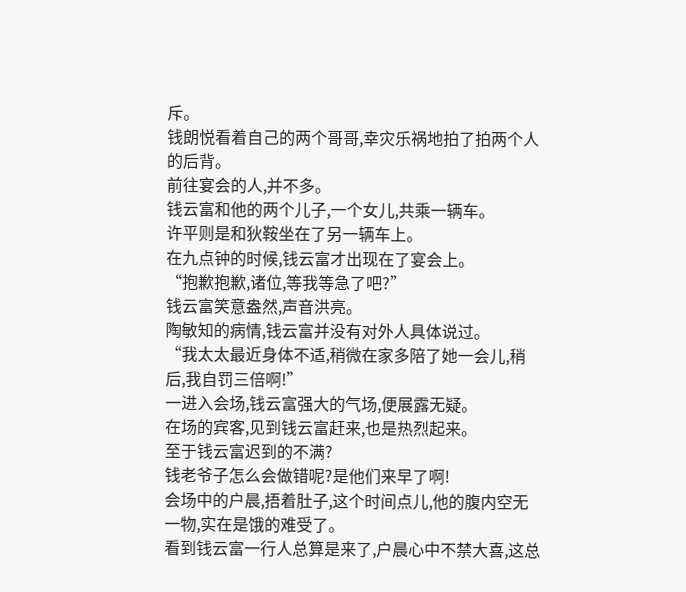斥。
钱朗悦看着自己的两个哥哥,幸灾乐祸地拍了拍两个人的后背。
前往宴会的人,并不多。
钱云富和他的两个儿子,一个女儿,共乘一辆车。
许平则是和狄鞍坐在了另一辆车上。
在九点钟的时候,钱云富才出现在了宴会上。
“抱歉抱歉,诸位,等我等急了吧?”
钱云富笑意盎然,声音洪亮。
陶敏知的病情,钱云富并没有对外人具体说过。
“我太太最近身体不适,稍微在家多陪了她一会儿,稍后,我自罚三倍啊!”
一进入会场,钱云富强大的气场,便展露无疑。
在场的宾客,见到钱云富赶来,也是热烈起来。
至于钱云富迟到的不满?
钱老爷子怎么会做错呢?是他们来早了啊!
会场中的户晨,捂着肚子,这个时间点儿,他的腹内空无一物,实在是饿的难受了。
看到钱云富一行人总算是来了,户晨心中不禁大喜,这总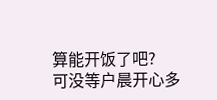算能开饭了吧?
可没等户晨开心多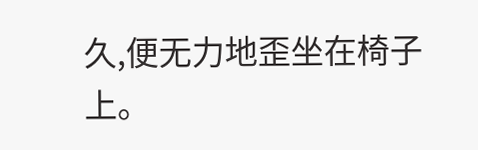久,便无力地歪坐在椅子上。